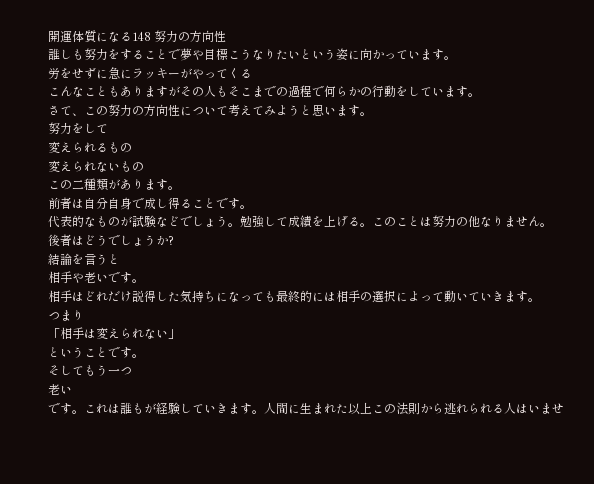開運体質になる148 努力の方向性
誰しも努力をすることで夢や目標こうなりたいという姿に向かっています。
労をせずに急にラッキーがやってくる
こんなこともありますがその人もそこまでの過程で何らかの行動をしています。
さて、この努力の方向性について考えてみようと思います。
努力をして
変えられるもの
変えられないもの
この二種類があります。
前者は自分自身で成し得ることです。
代表的なものが試験などでしょう。勉強して成績を上げる。このことは努力の他なりません。
後者はどうでしょうか?
結論を言うと
相手や老いです。
相手はどれだけ説得した気持ちになっても最終的には相手の選択によって動いていきます。
つまり
「相手は変えられない」
ということです。
そしてもう一つ
老い
です。これは誰もが経験していきます。人間に生まれた以上この法則から逃れられる人はいませ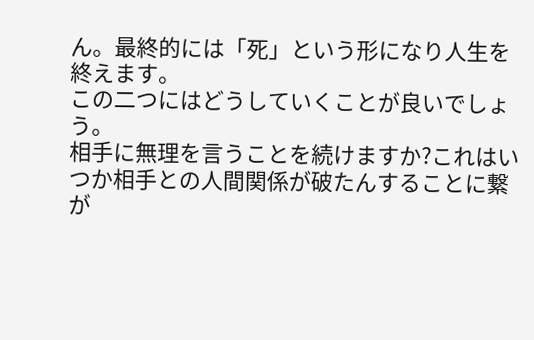ん。最終的には「死」という形になり人生を終えます。
この二つにはどうしていくことが良いでしょう。
相手に無理を言うことを続けますか?これはいつか相手との人間関係が破たんすることに繋が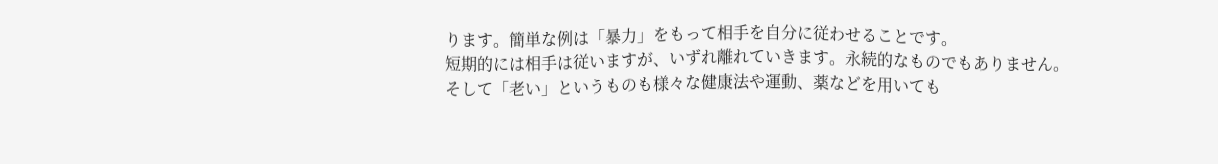ります。簡単な例は「暴力」をもって相手を自分に従わせることです。
短期的には相手は従いますが、いずれ離れていきます。永続的なものでもありません。
そして「老い」というものも様々な健康法や運動、薬などを用いても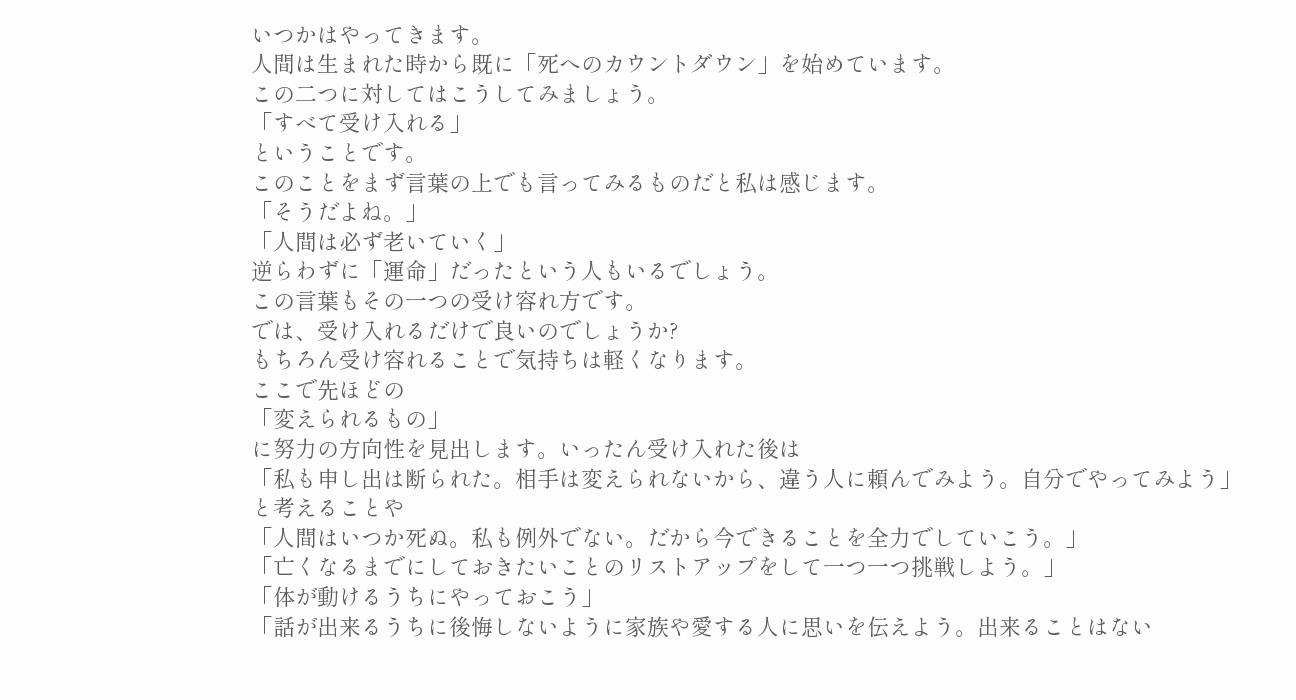いつかはやってきます。
人間は生まれた時から既に「死へのカウントダウン」を始めています。
この二つに対してはこうしてみましょう。
「すべて受け入れる」
ということです。
このことをまず言葉の上でも言ってみるものだと私は感じます。
「そうだよね。」
「人間は必ず老いていく」
逆らわずに「運命」だったという人もいるでしょう。
この言葉もその一つの受け容れ方です。
では、受け入れるだけで良いのでしょうか?
もちろん受け容れることで気持ちは軽くなります。
ここで先ほどの
「変えられるもの」
に努力の方向性を見出します。いったん受け入れた後は
「私も申し出は断られた。相手は変えられないから、違う人に頼んでみよう。自分でやってみよう」
と考えることや
「人間はいつか死ぬ。私も例外でない。だから今できることを全力でしていこう。」
「亡くなるまでにしておきたいことのリストアップをして一つ一つ挑戦しよう。」
「体が動けるうちにやっておこう」
「話が出来るうちに後悔しないように家族や愛する人に思いを伝えよう。出来ることはない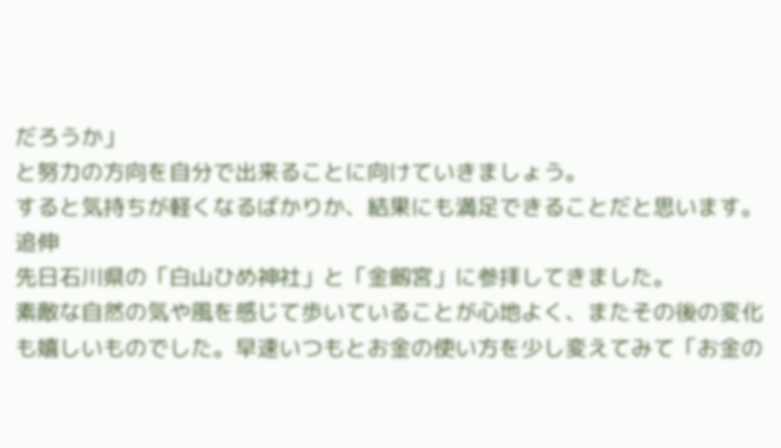だろうか」
と努力の方向を自分で出来ることに向けていきましょう。
すると気持ちが軽くなるばかりか、結果にも満足できることだと思います。
追伸
先日石川県の「白山ひめ神社」と「金劔宮」に参拝してきました。
素敵な自然の気や風を感じて歩いていることが心地よく、またその後の変化も嬉しいものでした。早速いつもとお金の使い方を少し変えてみて「お金の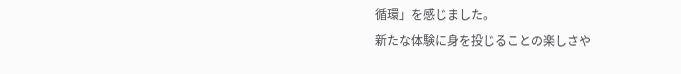循環」を感じました。
新たな体験に身を投じることの楽しさや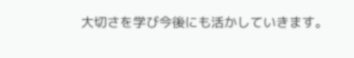大切さを学び今後にも活かしていきます。